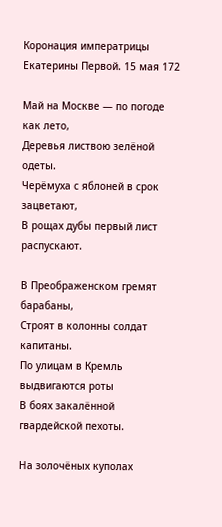Коронация императрицы Екатерины Первой. 15 мая 172

Май на Москве — по погоде как лето,
Деревья листвою зелёной одеты.
Черёмуха с яблоней в срок зацветают,
В рощах дубы первый лист распускают.

В Преображенском гремят барабаны,
Строят в колонны солдат капитаны.
По улицам в Кремль выдвигаются роты
В боях закалённой гвардейской пехоты.

На золочёных куполах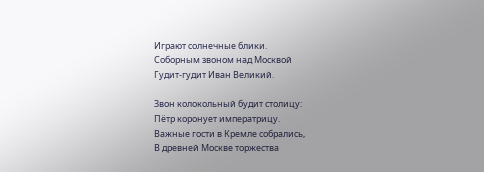Играют солнечные блики.
Соборным звоном над Москвой
Гудит-гудит Иван Великий.

Звон колокольный будит столицу:
Пётр коронует императрицу.
Важные гости в Кремле собрались,
В древней Москве торжества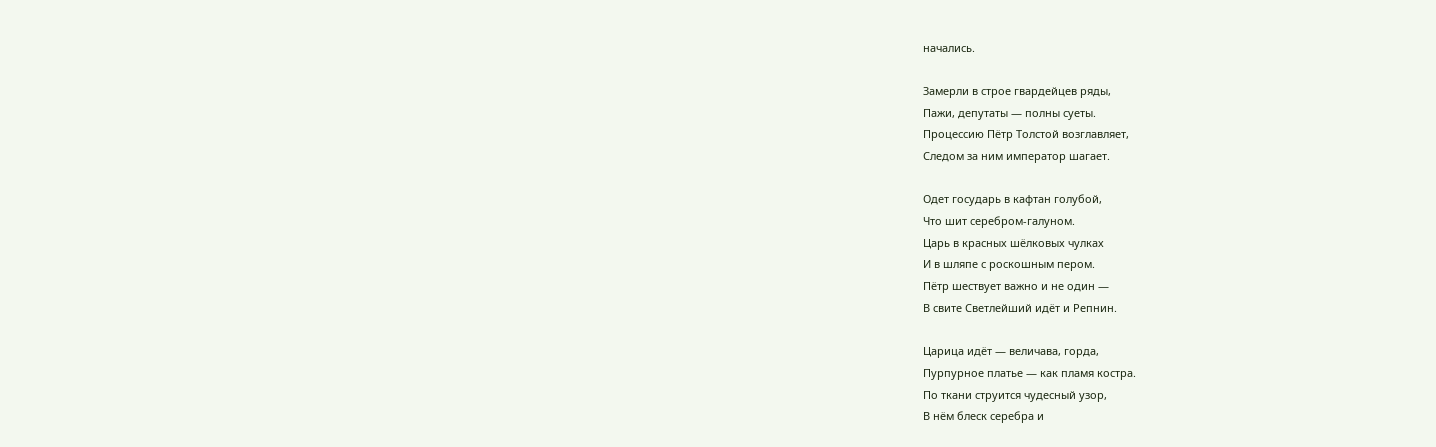начались.

Замерли в строе гвардейцев ряды,
Пажи, депутаты — полны суеты.
Процессию Пётр Толстой возглавляет,
Следом за ним император шагает.

Одет государь в кафтан голубой,
Что шит серебром-галуном.
Царь в красных шёлковых чулках
И в шляпе с роскошным пером.
Пётр шествует важно и не один —
В свите Светлейший идёт и Репнин.

Царица идёт — величава, горда,
Пурпурное платье — как пламя костра.
По ткани струится чудесный узор,
В нём блеск серебра и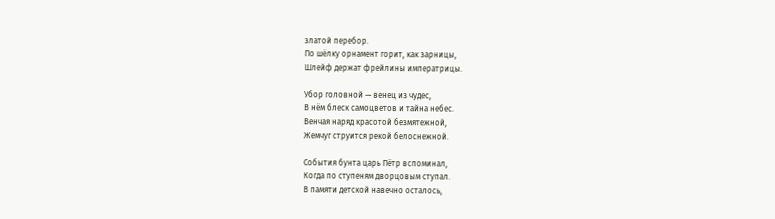златой перебор.
По шёлку орнамент горит, как зарницы,
Шлейф держат фрейлины императрицы.

Убор головной — венец из чудес,
В нём блеск самоцветов и тайна небес.
Венчая наряд красотой безмятежной,
Жемчуг струится рекой белоснежной.

События бунта царь Пётр вспоминал,
Когда по ступеням дворцовым ступал.
В памяти детской навечно осталось,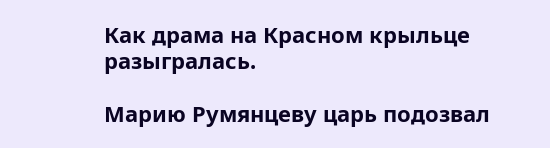Как драма на Красном крыльце разыгралась.

Марию Румянцеву царь подозвал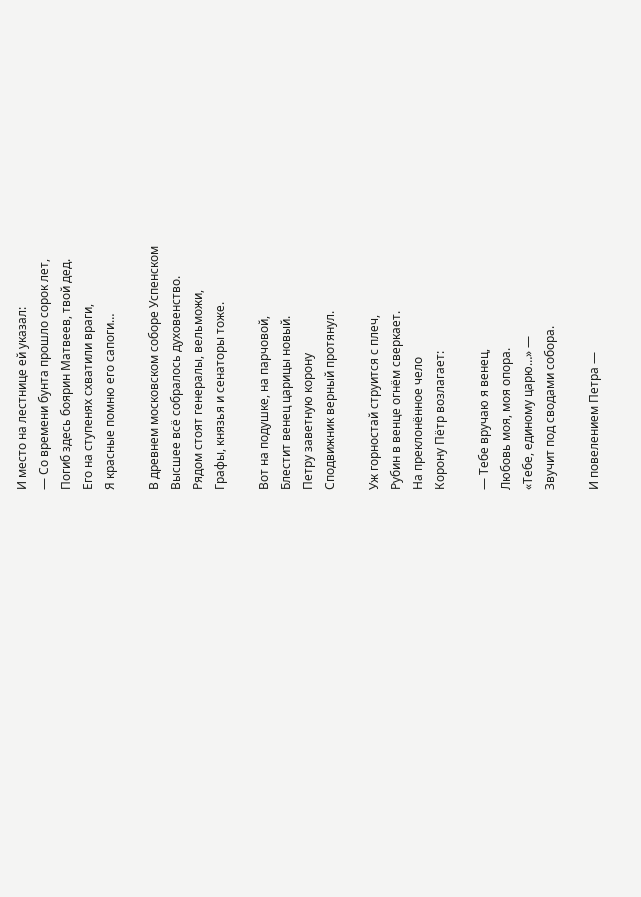И место на лестнице ей указал:
— Со времени бунта прошло сорок лет,
Погиб здесь боярин Матвеев, твой дед.
Его на ступенях схватили враги,
Я красные помню его сапоги…

В древнем московском соборе Успенском
Высшее всё собралось духовенство.
Рядом стоят генералы, вельможи,
Графы, князья и сенаторы тоже.

Вот на подушке, на парчовой,
Блестит венец царицы новый.
Петру заветную корону
Сподвижник верный протянул.

Уж горностай струится с плеч,
Рубин в венце огнём сверкает.
На преклонённое чело
Корону Пётр возлагает:

— Тебе вручаю я венец,
Любовь моя, моя опора.
«Тебе, единому царю…» —
Звучит под сводами собора.

И повелением Петра —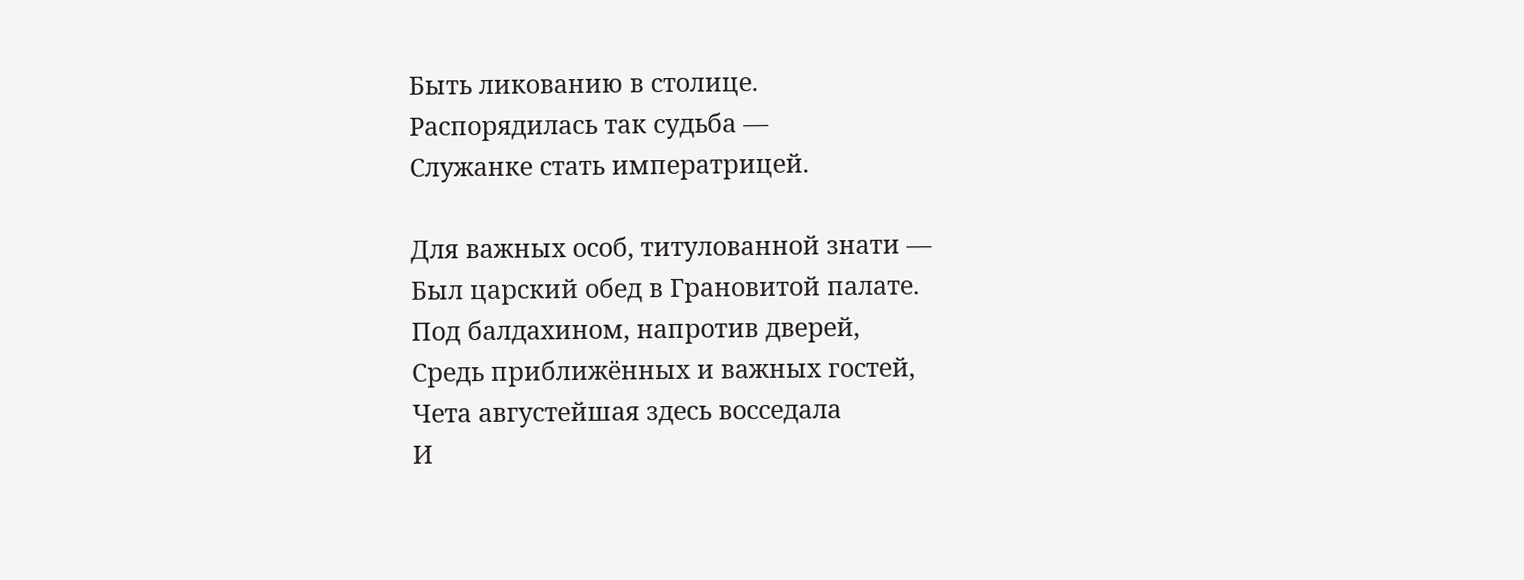Быть ликованию в столице.
Распорядилась так судьба —
Служанке стать императрицей.

Для важных особ, титулованной знати —
Был царский обед в Грановитой палате.
Под балдахином, напротив дверей,
Средь приближённых и важных гостей,
Чета августейшая здесь восседала
И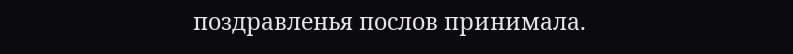поздравленья послов принимала.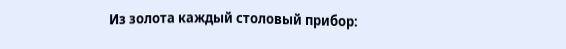Из золота каждый столовый прибор: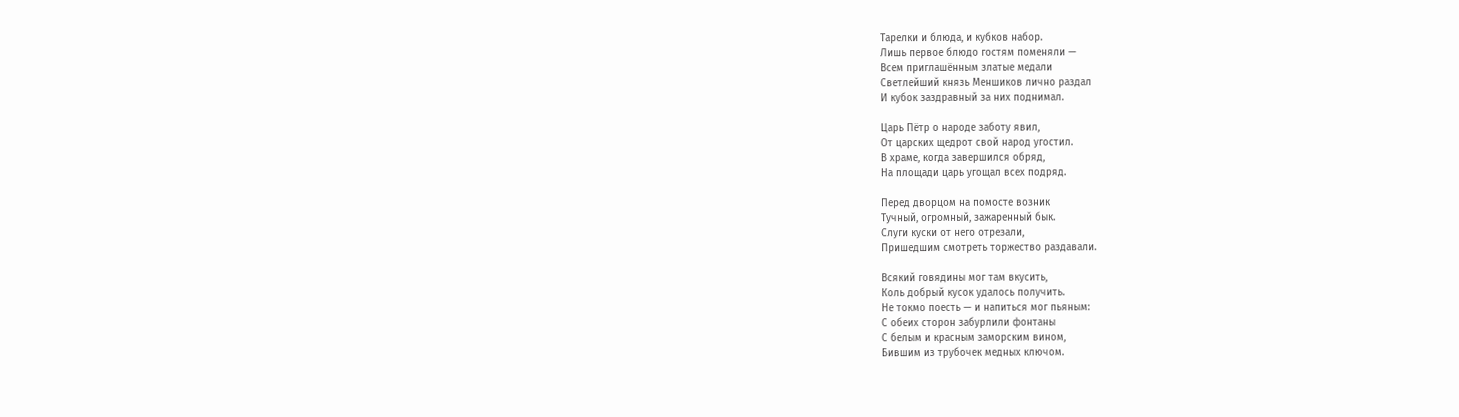Тарелки и блюда, и кубков набор.
Лишь первое блюдо гостям поменяли —
Всем приглашённым златые медали
Светлейший князь Меншиков лично раздал
И кубок заздравный за них поднимал.

Царь Пётр о народе заботу явил,
От царских щедрот свой народ угостил.
В храме, когда завершился обряд,
На площади царь угощал всех подряд.

Перед дворцом на помосте возник
Тучный, огромный, зажаренный бык.
Слуги куски от него отрезали,
Пришедшим смотреть торжество раздавали.

Всякий говядины мог там вкусить,
Коль добрый кусок удалось получить.
Не токмо поесть — и напиться мог пьяным:
С обеих сторон забурлили фонтаны
С белым и красным заморским вином,
Бившим из трубочек медных ключом.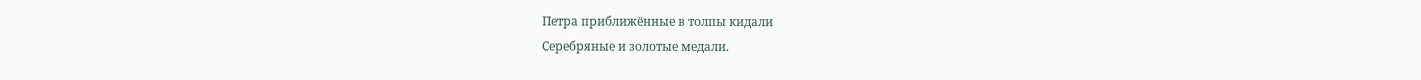Петра приближённые в толпы кидали
Серебряные и золотые медали.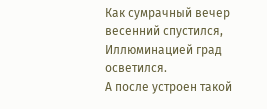Как сумрачный вечер весенний спустился,
Иллюминацией град осветился.
А после устроен такой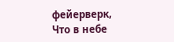фейерверк,
Что в небе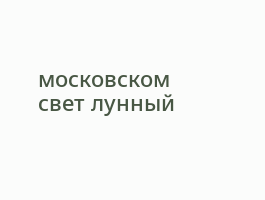московском свет лунный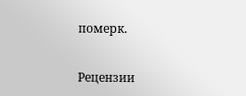померк.


Рецензии